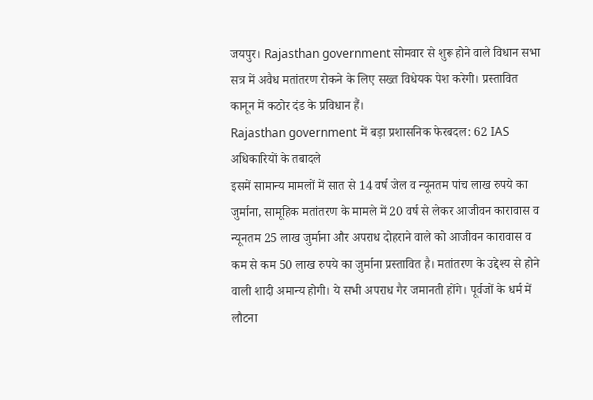जयपुर। Rajasthan government सोमवार से शुरू होने वाले विधान सभा सत्र में अवैध मतांतरण रोकने के लिए सख्त विधेयक पेश करेगी। प्रस्तावित कानून में कठोर दंड के प्रविधान हैं।
Rajasthan government में बड़ा प्रशासनिक फेरबदल: 62 IAS अधिकारियों के तबादले
इसमें सामान्य मामलों में सात से 14 वर्ष जेल व न्यूनतम पांच लाख रुपये का जुर्माना, सामूहिक मतांतरण के मामले में 20 वर्ष से लेकर आजीवन कारावास व न्यूनतम 25 लाख जुर्माना और अपराध दोहराने वाले को आजीवन कारावास व कम से कम 50 लाख रुपये का जुर्माना प्रस्तावित है। मतांतरण के उद्देश्य से होने वाली शादी अमान्य होगी। ये सभी अपराध गैर जमानती होंगे। पूर्वजों के धर्म में लौटना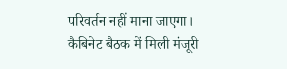परिवर्तन नहीं माना जाएगा।
कैबिनेट बैठक में मिली मंजूरी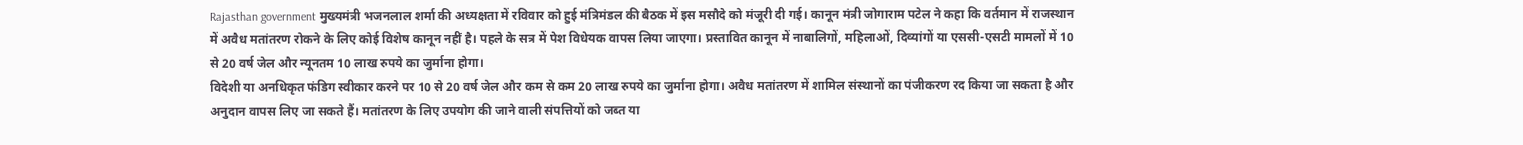Rajasthan government मुख्यमंत्री भजनलाल शर्मा की अध्यक्षता में रविवार को हुई मंत्रिमंडल की बैठक में इस मसौदे को मंजूरी दी गई। कानून मंत्री जोगाराम पटेल ने कहा कि वर्तमान में राजस्थान में अवैध मतांतरण रोकने के लिए कोई विशेष कानून नहीं है। पहले के सत्र में पेश विधेयक वापस लिया जाएगा। प्रस्तावित कानून में नाबालिगों, महिलाओं, दिव्यांगों या एससी-एसटी मामलों में 10 से 20 वर्ष जेल और न्यूनतम 10 लाख रुपये का जुर्माना होगा।
विदेशी या अनधिकृत फंडिग स्वीकार करने पर 10 से 20 वर्ष जेल और कम से कम 20 लाख रुपये का जुर्माना होगा। अवैध मतांतरण में शामिल संस्थानों का पंजीकरण रद किया जा सकता है और अनुदान वापस लिए जा सकते हैं। मतांतरण के लिए उपयोग की जाने वाली संपत्तियों को जब्त या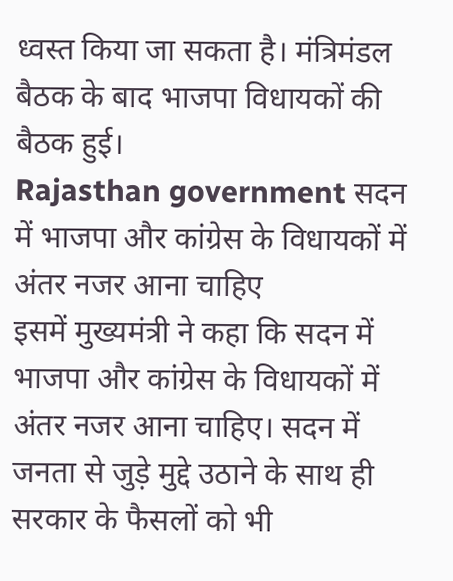ध्वस्त किया जा सकता है। मंत्रिमंडल बैठक के बाद भाजपा विधायकों की बैठक हुई।
Rajasthan government सदन में भाजपा और कांग्रेस के विधायकों में अंतर नजर आना चाहिए
इसमें मुख्यमंत्री ने कहा कि सदन में भाजपा और कांग्रेस के विधायकों में अंतर नजर आना चाहिए। सदन में जनता से जुड़े मुद्दे उठाने के साथ ही सरकार के फैसलों को भी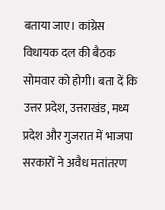बताया जाए। कांग्रेस विधायक दल की बैठक सोमवार को होगी। बता दें कि उत्तर प्रदेश, उत्तराखंड, मध्य प्रदेश और गुजरात में भाजपा सरकारों ने अवैध मतांतरण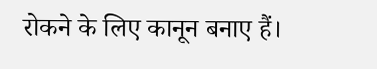रोकने के लिए कानून बनाए हैं।